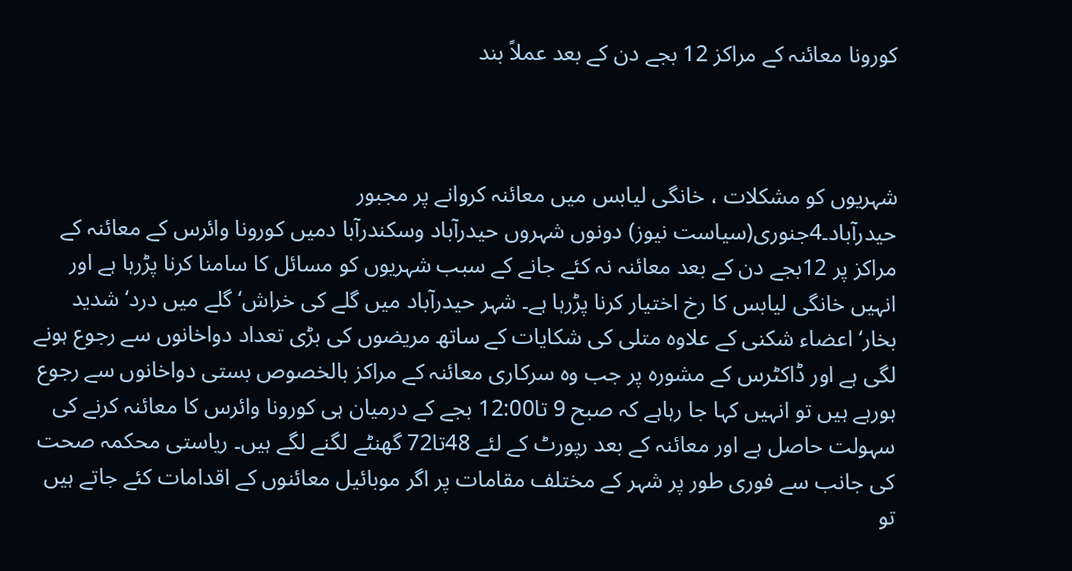کورونا معائنہ کے مراکز 12 بجے دن کے بعد عملاً بند



شہریوں کو مشکلات ، خانگی لیابس میں معائنہ کروانے پر مجبور
حیدرآباد۔4جنوری(سیاست نیوز) دونوں شہروں حیدرآباد وسکندرآبا دمیں کورونا وائرس کے معائنہ کے مراکز پر 12بجے دن کے بعد معائنہ نہ کئے جانے کے سبب شہریوں کو مسائل کا سامنا کرنا پڑرہا ہے اور انہیں خانگی لیابس کا رخ اختیار کرنا پڑرہا ہے۔ شہر حیدرآباد میں گلے کی خراش‘ گلے میں درد‘ شدید بخار‘ اعضاء شکنی کے علاوہ متلی کی شکایات کے ساتھ مریضوں کی بڑی تعداد دواخانوں سے رجوع ہونے لگی ہے اور ڈاکٹرس کے مشورہ پر جب وہ سرکاری معائنہ کے مراکز بالخصوص بستی دواخانوں سے رجوع ہورہے ہیں تو انہیں کہا جا رہاہے کہ صبح 9 تا12:00 بجے کے درمیان ہی کورونا وائرس کا معائنہ کرنے کی سہولت حاصل ہے اور معائنہ کے بعد رپورٹ کے لئے 48تا72 گھنٹے لگنے لگے ہیں۔ ریاستی محکمہ صحت کی جانب سے فوری طور پر شہر کے مختلف مقامات پر اگر موبائیل معائنوں کے اقدامات کئے جاتے ہیں تو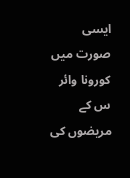ایسی صورت میں کورونا وائر س کے مریضوں کی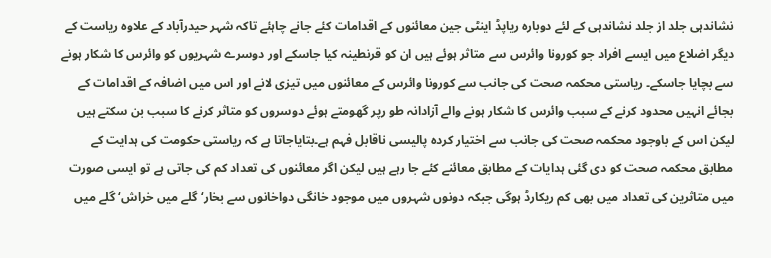نشاندہی جلد از جلد نشاندہی کے لئے دوبارہ ریاپڈ اینٹی جین معائنوں کے اقدامات کئے جانے چاہئے تاکہ شہر حیدرآباد کے علاوہ ریاست کے دیگر اضلاع میں ایسے افراد جو کورونا وائرس سے متاثر ہوئے ہیں ان کو قرنطینہ کیا جاسکے اور دوسرے شہریوں کو وائرس کا شکار ہونے سے بچایا جاسکے۔ ریاستی محکمہ صحت کی جانب سے کورونا وائرس کے معائنوں میں تیزی لانے اور اس میں اضافہ کے اقدامات کے بجائے انہیں محدود کرنے کے سبب وائرس کا شکار ہونے والے آزادانہ طو رپر گھومتے ہوئے دوسروں کو متاثر کرنے کا سبب بن سکتے ہیں لیکن اس کے باوجود محکمہ صحت کی جانب سے اختیار کردہ پالیسی ناقابل فہم ہے۔بتایاجاتا ہے کہ ریاستی حکومت کی ہدایت کے مطابق محکمہ صحت کو دی گئی ہدایات کے مطابق معائنے کئے جا رہے ہیں لیکن اگر معائنوں کی تعداد کم کی جاتی ہے تو ایسی صورت میں متاثرین کی تعداد میں بھی کم ریکارڈ ہوگی جبکہ دونوں شہروں میں موجود خانگی دواخانوں سے بخار‘ گلے میں خراش‘ گلے میں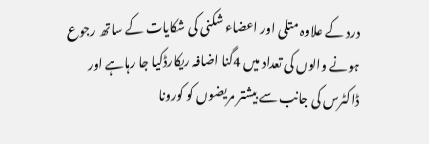درد کے علاوہ متلی اور اعضاء شکنی کی شکایات کے ساتھ رجوع ہونے والوں کی تعداد میں 4گنا اضافہ ریکارڈکیا جا رہاہے اور ڈاکٹرس کی جانب سے بیشتر مریضوں کو کورونا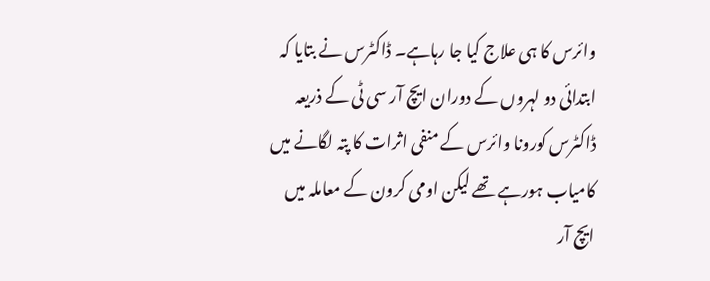وائرس کا ہی علاج کیا جا رہاہے۔ ڈاکٹرس نے بتایا کہ ابتدائی دو لہروں کے دوران ایچ آر سی ٹی کے ذریعہ ڈاکٹرس کورونا وائرس کے منفی اثرات کا پتہ لگانے میں کامیاب ہورہے تھے لیکن اومی کرون کے معاملہ میں ایچ آر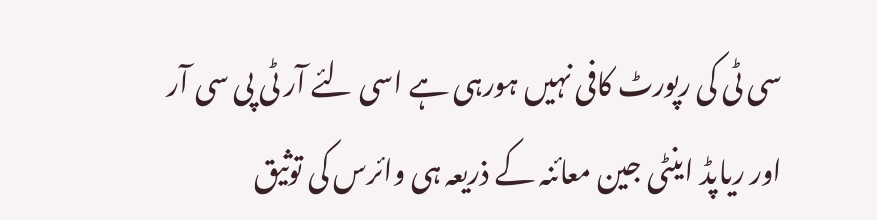سی ٹی کی رپورٹ کافی نہیں ہورہی ہے اسی لئے آر ٹی پی سی آر اور ریاپڈ اینٹی جین معائنہ کے ذریعہ ہی وائرس کی توثیق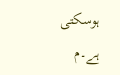ہوسکتی ہے۔م